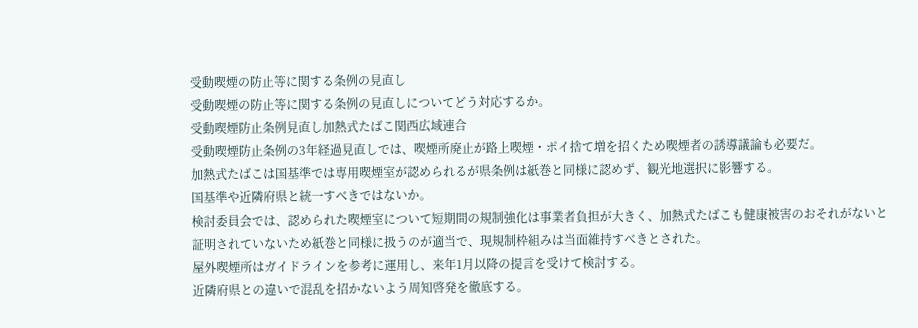受動喫煙の防止等に関する条例の見直し
受動喫煙の防止等に関する条例の見直しについてどう対応するか。
受動喫煙防止条例見直し加熱式たばこ関西広域連合
受動喫煙防止条例の3年経過見直しでは、喫煙所廃止が路上喫煙・ポイ捨て増を招くため喫煙者の誘導議論も必要だ。
加熱式たばこは国基準では専用喫煙室が認められるが県条例は紙巻と同様に認めず、観光地選択に影響する。
国基準や近隣府県と統一すべきではないか。
検討委員会では、認められた喫煙室について短期間の規制強化は事業者負担が大きく、加熱式たばこも健康被害のおそれがないと証明されていないため紙巻と同様に扱うのが適当で、現規制枠組みは当面維持すべきとされた。
屋外喫煙所はガイドラインを参考に運用し、来年1月以降の提言を受けて検討する。
近隣府県との違いで混乱を招かないよう周知啓発を徹底する。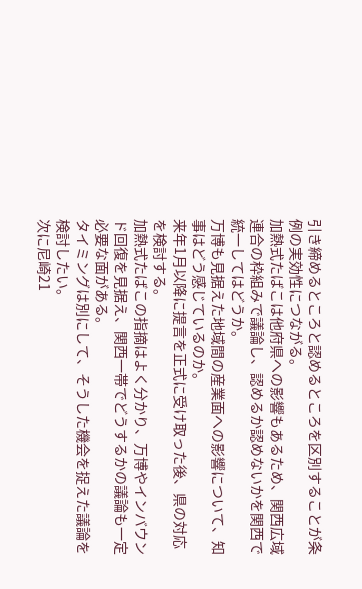引き締めるところと認めるところを区別することが条例の実効性につながる。
加熱式たばこは他府県への影響もあるため、関西広域連合の枠組みで議論し、認めるか認めないかを関西で統一してはどうか。
万博も見据えた地域間の産業面への影響について、知事はどう感じているのか。
来年1月以降に提言を正式に受け取った後、県の対応を検討する。
加熱式たばこの指摘はよく分かり、万博やインバウンド回復を見据え、関西一帯でどうするかの議論も一定必要な面がある。
タイミングは別にして、そうした機会を捉えた議論を検討したい。
次に尼崎21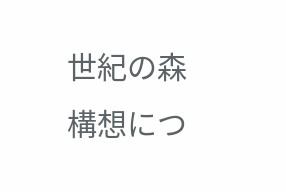世紀の森構想につ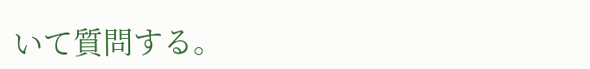いて質問する。